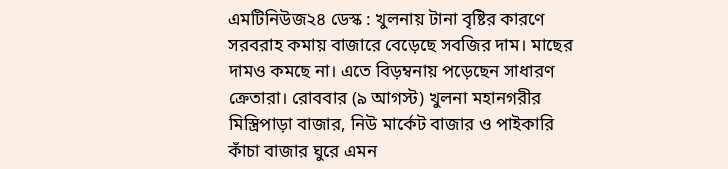এমটিনিউজ২৪ ডেস্ক : খুলনায় টানা বৃষ্টির কারণে সরবরাহ কমায় বাজারে বেড়েছে সবজির দাম। মাছের দামও কমছে না। এতে বিড়ম্বনায় পড়েছেন সাধারণ ক্রেতারা। রোববার (৯ আগস্ট) খুলনা মহানগরীর মিস্ত্রিপাড়া বাজার, নিউ মার্কেট বাজার ও পাইকারি কাঁচা বাজার ঘুরে এমন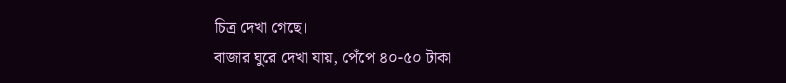চিত্র দেখা গেছে।
বাজার ঘুরে দেখা যায়, পেঁপে ৪০-৫০ টাকা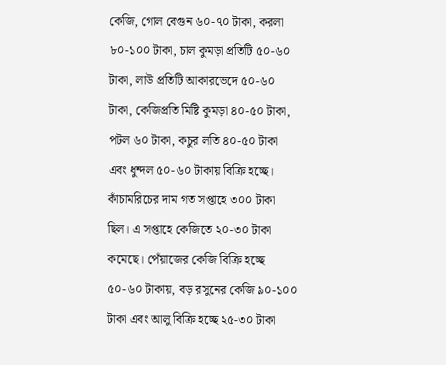কেজি, গোল বেগুন ৬০-৭০ টাকা, করলা ৮০-১০০ টাকা, চাল কুমড়া প্রতিটি ৫০-৬০ টাকা, লাউ প্রতিটি আকারভেদে ৫০-৬০ টাকা, কেজিপ্রতি মিষ্টি কুমড়া ৪০-৫০ টাকা, পটল ৬০ টাকা, কচুর লতি ৪০-৫০ টাকা এবং ধুন্দল ৫০-৬০ টাকায় বিক্রি হচ্ছে। কাঁচামরিচের দাম গত সপ্তাহে ৩০০ টাকা ছিল। এ সপ্তাহে কেজিতে ২০-৩০ টাকা কমেছে। পেঁয়াজের কেজি বিক্রি হচ্ছে ৫০-৬০ টাকায়, বড় রসুনের কেজি ৯০-১০০ টাকা এবং আলু বিক্রি হচ্ছে ২৫-৩০ টাকা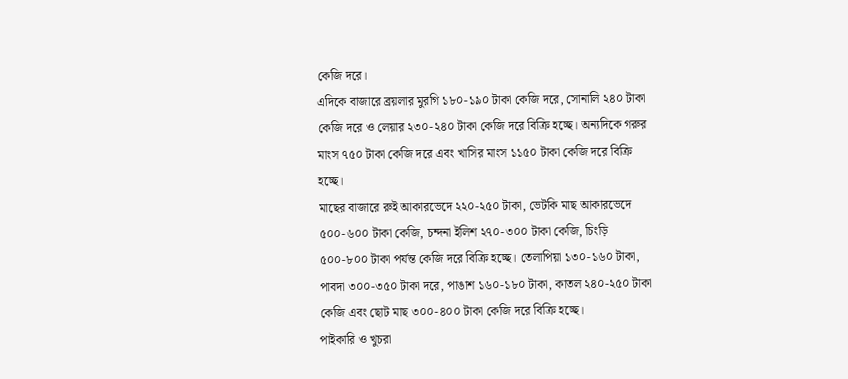কেজি দরে।
এদিকে বাজারে ব্রয়লার মুরগি ১৮০-১৯০ টাকা কেজি দরে, সোনালি ২৪০ টাকা কেজি দরে ও লেয়ার ২৩০-২৪০ টাকা কেজি দরে বিক্রি হচ্ছে। অন্যদিকে গরুর মাংস ৭৫০ টাকা কেজি দরে এবং খাসির মাংস ১১৫০ টাকা কেজি দরে বিক্রি হচ্ছে।
মাছের বাজারে রুই আকারভেদে ২২০-২৫০ টাকা, ভেটকি মাছ আকারভেদে ৫০০-৬০০ টাকা কেজি, চন্দনা ইলিশ ২৭০-৩০০ টাকা কেজি, চিংড়ি ৫০০-৮০০ টাকা পর্যন্ত কেজি দরে বিক্রি হচ্ছে। তেলাপিয়া ১৩০-১৬০ টাকা, পাবদা ৩০০-৩৫০ টাকা দরে, পাঙাশ ১৬০-১৮০ টাকা, কাতল ২৪০-২৫০ টাকা কেজি এবং ছোট মাছ ৩০০-৪০০ টাকা কেজি দরে বিক্রি হচ্ছে।
পাইকারি ও খুচরা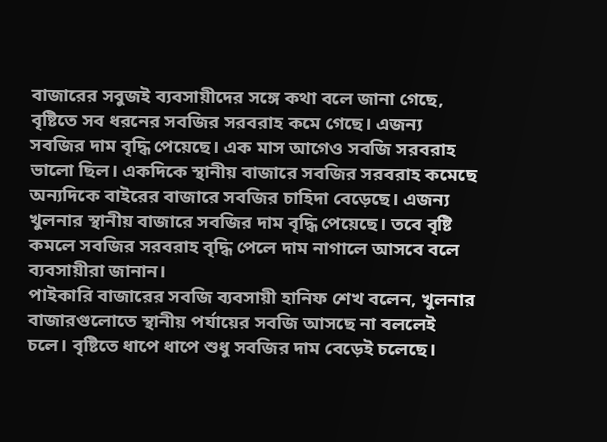বাজারের সবুজই ব্যবসায়ীদের সঙ্গে কথা বলে জানা গেছে, বৃষ্টিতে সব ধরনের সবজির সরবরাহ কমে গেছে। এজন্য সবজির দাম বৃদ্ধি পেয়েছে। এক মাস আগেও সবজি সরবরাহ ভালো ছিল। একদিকে স্থানীয় বাজারে সবজির সরবরাহ কমেছে অন্যদিকে বাইরের বাজারে সবজির চাহিদা বেড়েছে। এজন্য খুলনার স্থানীয় বাজারে সবজির দাম বৃদ্ধি পেয়েছে। তবে বৃষ্টি কমলে সবজির সরবরাহ বৃদ্ধি পেলে দাম নাগালে আসবে বলে ব্যবসায়ীরা জানান।
পাইকারি বাজারের সবজি ব্যবসায়ী হানিফ শেখ বলেন, খুলনার বাজারগুলোতে স্থানীয় পর্যায়ের সবজি আসছে না বললেই চলে। বৃষ্টিতে ধাপে ধাপে শুধু সবজির দাম বেড়েই চলেছে।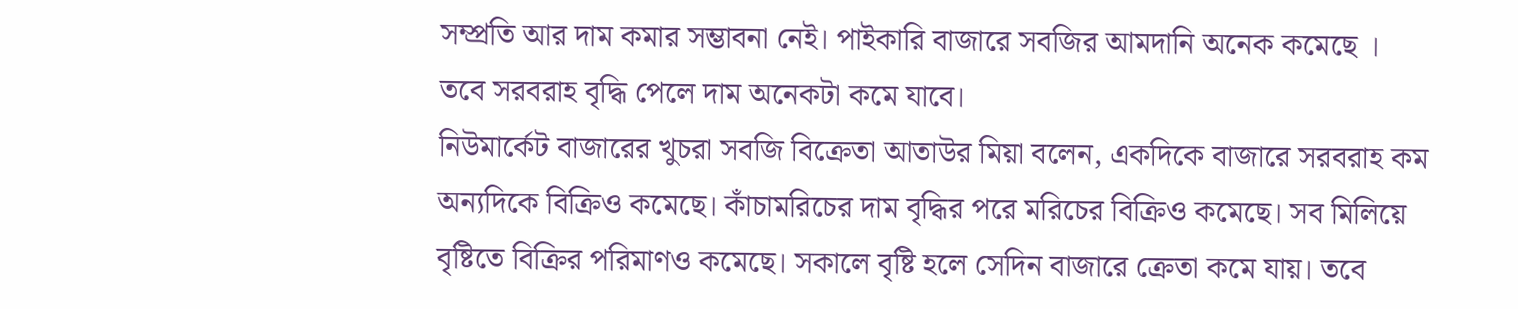সম্প্রতি আর দাম কমার সম্ভাবনা নেই। পাইকারি বাজারে সবজির আমদানি অনেক কমেছে । তবে সরবরাহ বৃদ্ধি পেলে দাম অনেকটা কমে যাবে।
নিউমার্কেট বাজারের খুচরা সবজি বিক্রেতা আতাউর মিয়া বলেন, একদিকে বাজারে সরবরাহ কম অন্যদিকে বিক্রিও কমেছে। কাঁচামরিচের দাম বৃদ্ধির পরে মরিচের বিক্রিও কমেছে। সব মিলিয়ে বৃষ্টিতে বিক্রির পরিমাণও কমেছে। সকালে বৃষ্টি হলে সেদিন বাজারে ক্রেতা কমে যায়। তবে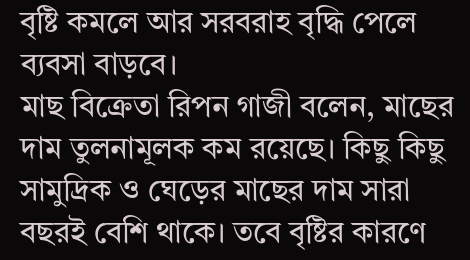বৃষ্টি কমলে আর সরবরাহ বৃদ্ধি পেলে ব্যবসা বাড়বে।
মাছ বিক্রেতা রিপন গাজী বলেন, মাছের দাম তুলনামূলক কম রয়েছে। কিছু কিছু সামুদ্রিক ও ঘেড়ের মাছের দাম সারা বছরই বেশি থাকে। তবে বৃষ্টির কারণে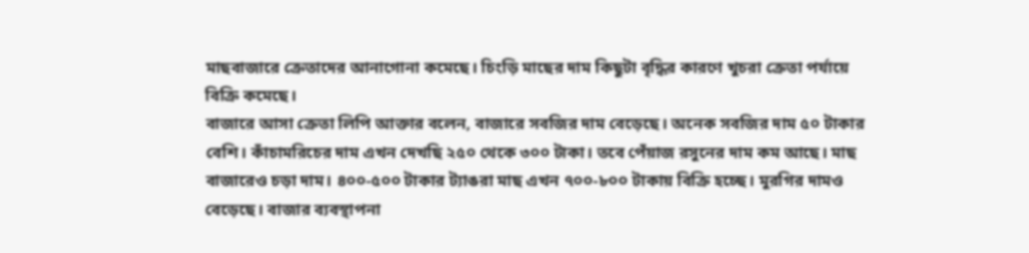মাছবাজারে ক্রেতাদের আনাগোনা কমেছে। চিংড়ি মাছের দাম কিছুটা বৃদ্ধির কারণে খুচরা ক্রেতা পর্যায়ে বিক্রি কমেছে।
বাজারে আসা ক্রেতা লিপি আক্তার বলেন, বাজারে সবজির দাম বেড়েছে। অনেক সবজির দাম ৫০ টাকার বেশি। কাঁচামরিচের দাম এখন দেখছি ২৫০ থেকে ৩০০ টাকা। তবে পেঁয়াজ রসুনের দাম কম আছে। মাছ বাজারেও চড়া দাম। ৪০০-৫০০ টাকার ট্যাঙরা মাছ এখন ৭০০-৮০০ টাকায় বিক্রি হচ্ছে। মুরগির দামও বেড়েছে। বাজার ব্যবস্থাপনা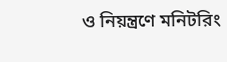ও নিয়ন্ত্রণে মনিটরিং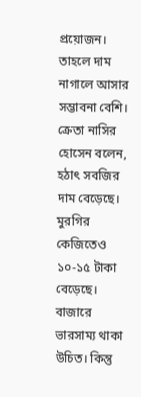প্রয়োজন। তাহলে দাম নাগালে আসার সম্ভাবনা বেশি।
ক্রেতা নাসির হোসেন বলেন, হঠাৎ সবজির দাম বেড়েছে। মুরগির কেজিতেও ১০-১৫ টাকা বেড়েছে। বাজারে ভারসাম্য থাকা উচিত। কিন্তু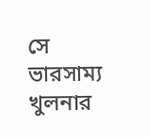সে ভারসাম্য খুলনার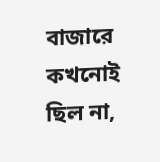বাজারে কখনোই ছিল না,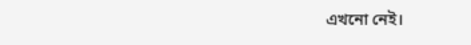এখনো নেই।